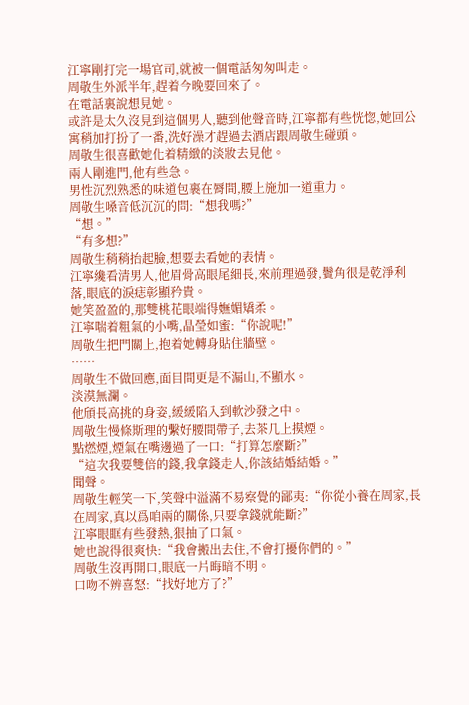江寧剛打完一場官司,就被一個電話匆匆叫走。
周敬生外派半年,趕着今晚要回來了。
在電話裏說想見她。
或許是太久沒見到這個男人,聽到他聲音時,江寧都有些恍惚,她回公寓稍加打扮了一番,洗好澡才趕過去酒店跟周敬生碰頭。
周敬生很喜歡她化着精緻的淡妝去見他。
兩人剛進門,他有些急。
男性沉烈熟悉的味道包裹在脣間,腰上施加一道重力。
周敬生嗓音低沉沉的問:“想我嗎?”
“想。”
“有多想?”
周敬生稍稍抬起臉,想要去看她的表情。
江寧纔看清男人,他眉骨高眼尾細長,來前理過發,鬢角很是乾淨利落,眼底的淚痣彰顯矜貴。
她笑盈盈的,那雙桃花眼端得嫵媚矯柔。
江寧喘着粗氣的小嘴,晶瑩如蜜:“你說呢!”
周敬生把門關上,抱着她轉身貼住牆壁。
……
周敬生不做回應,面目間更是不漏山,不顯水。
淡漠無瀾。
他頎長高挑的身姿,緩緩陷入到軟沙發之中。
周敬生慢條斯理的繫好腰間帶子,去茶几上摸煙。
點燃煙,煙氣在嘴邊過了一口:“打算怎麼斷?”
“這次我要雙倍的錢,我拿錢走人,你該結婚結婚。”
聞聲。
周敬生輕笑一下,笑聲中溢滿不易察覺的鄙夷:“你從小養在周家,長在周家,真以爲咱兩的關係,只要拿錢就能斷?”
江寧眼眶有些發熱,狠抽了口氣。
她也說得很爽快:“我會搬出去住,不會打擾你們的。”
周敬生沒再開口,眼底一片晦暗不明。
口吻不辨喜怒:“找好地方了?”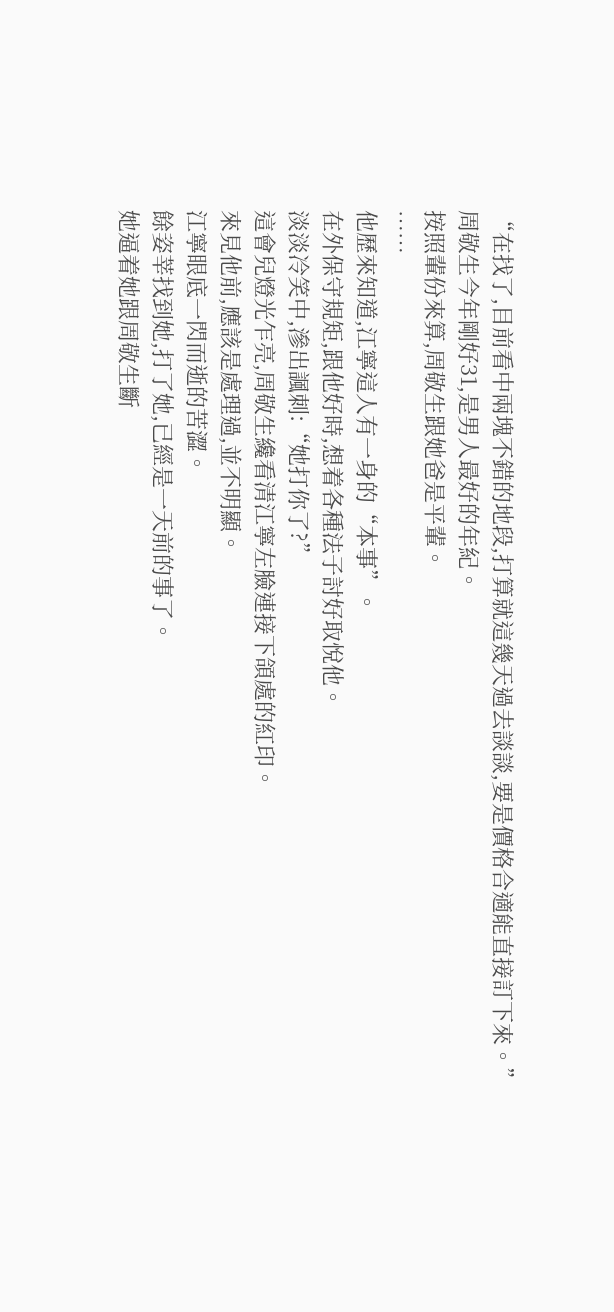“在找了,目前看中兩塊不錯的地段,打算就這幾天過去談談,要是價格合適能直接訂下來。”
周敬生今年剛好31,是男人最好的年紀。
按照輩份來算,周敬生跟她爸是平輩。
……
他歷來知道,江寧這人有一身的“本事”。
在外保守規矩,跟他好時,想着各種法子討好取悅他。
淡淡冷笑中,滲出諷刺:“她打你了?”
這會兒燈光乍亮,周敬生纔看清江寧左臉連接下頜處的紅印。
來見他前,應該是處理過,並不明顯。
江寧眼底一閃而逝的苦澀。
餘姿莘找到她,打了她,已經是一天前的事了。
她逼着她跟周敬生斷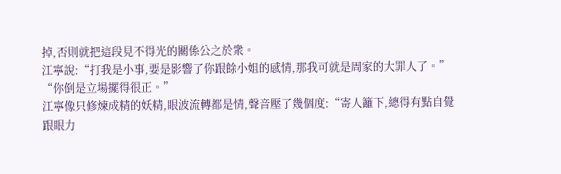掉,否則就把這段見不得光的關係公之於衆。
江寧說:“打我是小事,要是影響了你跟餘小姐的感情,那我可就是周家的大罪人了。”
“你倒是立場擺得很正。”
江寧像只修煉成精的妖精,眼波流轉都是情,聲音壓了幾個度:“寄人籬下,總得有點自覺跟眼力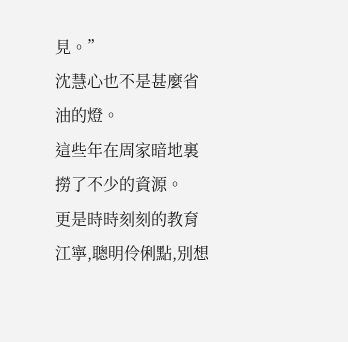見。”
沈慧心也不是甚麼省油的燈。
這些年在周家暗地裏撈了不少的資源。
更是時時刻刻的教育江寧,聰明伶俐點,別想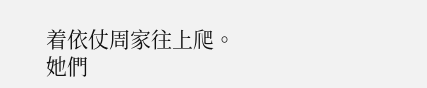着依仗周家往上爬。
她們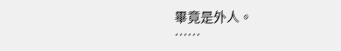畢竟是外人。
……